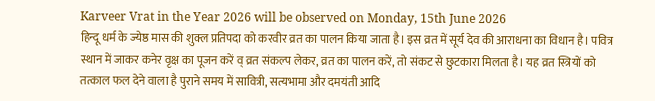Karveer Vrat in the Year 2026 will be observed on Monday, 15th June 2026
हिन्दू धर्म के ज्येष्ठ मास की शुक्ल प्रतिपदा को करवीर व्रत का पालन किया जाता है। इस व्रत में सूर्य देव की आराधना का विधान है। पवित्र स्थान में जाकर कनेर वृक्ष का पूजन करें व् व्रत संकल्प लेकर, व्रत का पालन करें, तो संकट से छुटकारा मिलता है। यह व्रत स्त्रियों को तत्काल फल देने वाला है पुराने समय में सावित्री, सत्यभामा और दमयंती आदि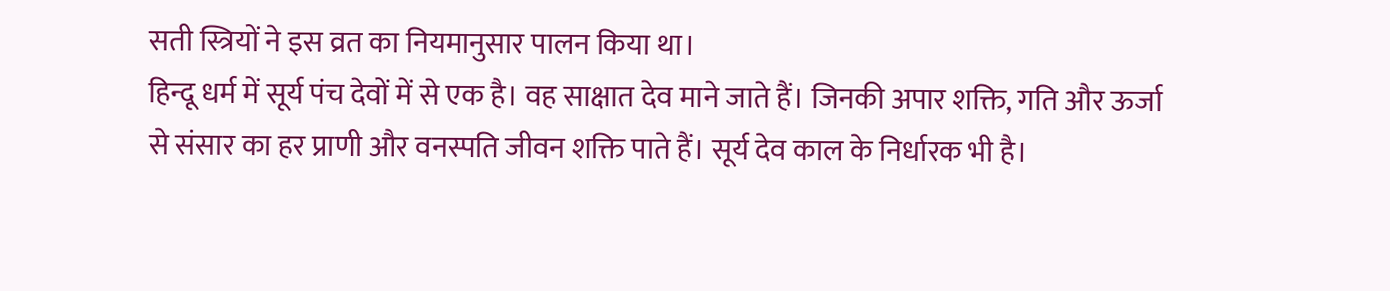सती स्त्रियों ने इस व्रत का नियमानुसार पालन किया था।
हिन्दू धर्म में सूर्य पंच देवों में से एक है। वह साक्षात देव माने जाते हैं। जिनकी अपार शक्ति, गति और ऊर्जा से संसार का हर प्राणी और वनस्पति जीवन शक्ति पाते हैं। सूर्य देव काल के निर्धारक भी है।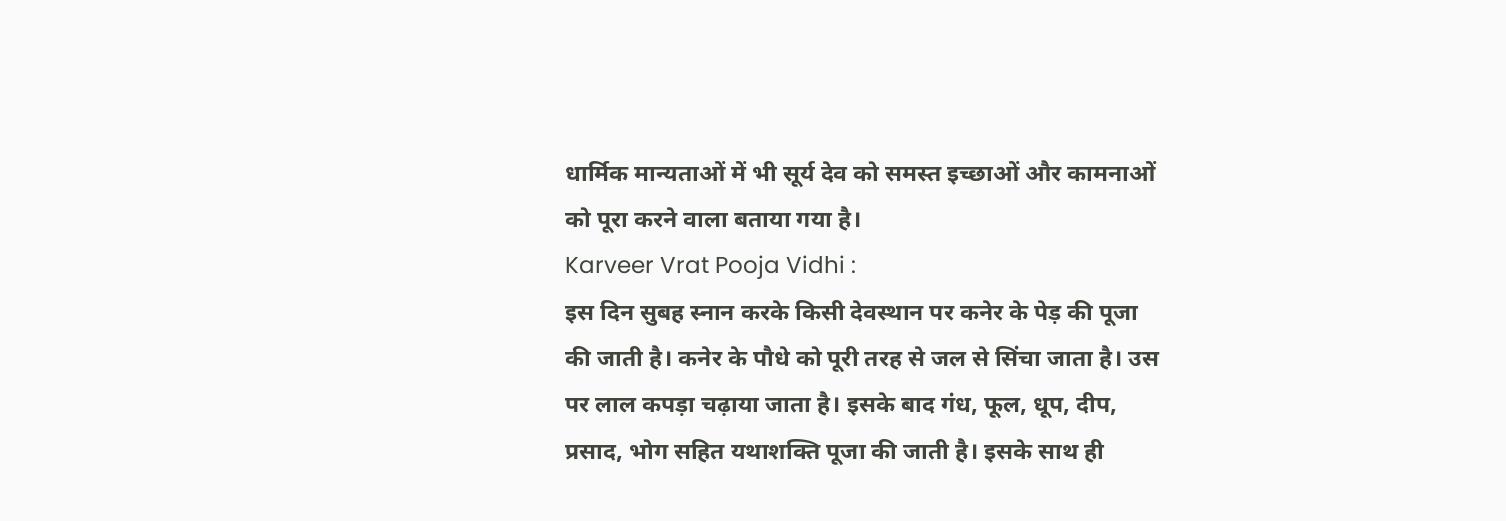धार्मिक मान्यताओं में भी सूर्य देव को समस्त इच्छाओं और कामनाओं को पूरा करने वाला बताया गया है।
Karveer Vrat Pooja Vidhi :
इस दिन सुबह स्नान करके किसी देवस्थान पर कनेर के पेड़ की पूजा की जाती है। कनेर के पौधे को पूरी तरह से जल से सिंचा जाता है। उस पर लाल कपड़ा चढ़ाया जाता है। इसके बाद गंध, फूल, धूप, दीप, प्रसाद, भोग सहित यथाशक्ति पूजा की जाती है। इसके साथ ही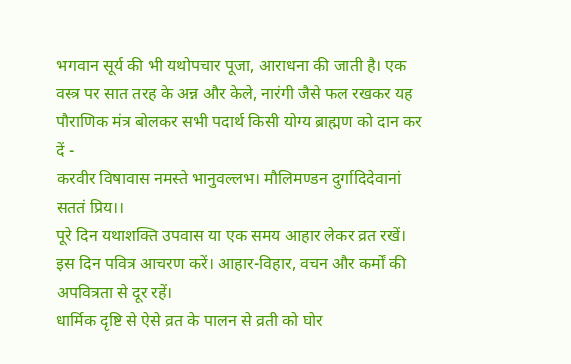भगवान सूर्य की भी यथोपचार पूजा, आराधना की जाती है। एक वस्त्र पर सात तरह के अन्न और केले, नारंगी जैसे फल रखकर यह पौराणिक मंत्र बोलकर सभी पदार्थ किसी योग्य ब्राह्मण को दान कर दें -
करवीर विषावास नमस्ते भानुवल्लभ। मौलिमण्डन दुर्गादिदेवानां सततं प्रिय।।
पूरे दिन यथाशक्ति उपवास या एक समय आहार लेकर व्रत रखें। इस दिन पवित्र आचरण करें। आहार-विहार, वचन और कर्मों की अपवित्रता से दूर रहें।
धार्मिक दृष्टि से ऐसे व्रत के पालन से व्रती को घोर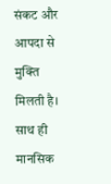संकट और आपदा से मुक्ति मिलती है। साथ ही मानसिक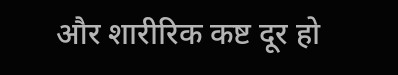और शारीरिक कष्ट दूर हो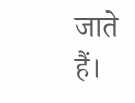जाते हैं।